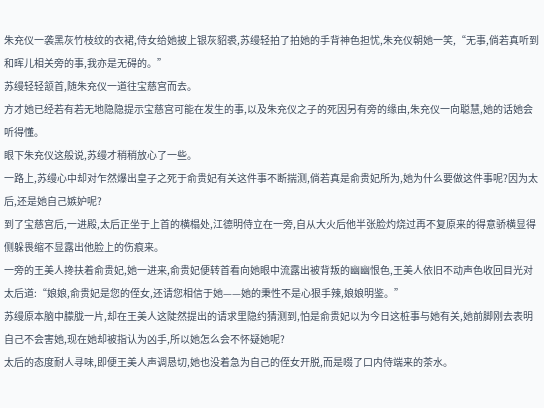朱充仪一袭黑灰竹枝纹的衣裙,侍女给她披上银灰貂裘,苏缦轻拍了拍她的手背神色担忧,朱充仪朝她一笑,“无事,倘若真听到和晖儿相关旁的事,我亦是无碍的。”
苏缦轻轻颔首,随朱充仪一道往宝慈宫而去。
方才她已经若有若无地隐隐提示宝慈宫可能在发生的事,以及朱充仪之子的死因另有旁的缘由,朱充仪一向聪慧,她的话她会听得懂。
眼下朱充仪这般说,苏缦才稍稍放心了一些。
一路上,苏缦心中却对乍然爆出皇子之死于俞贵妃有关这件事不断揣测,倘若真是俞贵妃所为,她为什么要做这件事呢?因为太后,还是她自己嫉妒呢?
到了宝慈宫后,一进殿,太后正坐于上首的横榻处,江德明侍立在一旁,自从大火后他半张脸灼烧过再不复原来的得意骄横显得侧躲畏缩不显露出他脸上的伤痕来。
一旁的王美人搀扶着俞贵妃,她一进来,俞贵妃便转首看向她眼中流露出被背叛的幽幽恨色,王美人依旧不动声色收回目光对太后道:“娘娘,俞贵妃是您的侄女,还请您相信于她——她的秉性不是心狠手辣,娘娘明鉴。”
苏缦原本脑中朦胧一片,却在王美人这陡然提出的请求里隐约猜测到,怕是俞贵妃以为今日这桩事与她有关,她前脚刚去表明自己不会害她,现在她却被指认为凶手,所以她怎么会不怀疑她呢?
太后的态度耐人寻味,即便王美人声调恳切,她也没着急为自己的侄女开脱,而是啜了口内侍端来的茶水。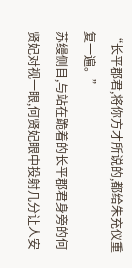“长平郡君,将你方才所说的,都给朱充仪重复一遍。”
苏缦侧目,与站在跪着的长平郡君身旁的何贤妃对视一眼,何贤妃眼中投射几分让人安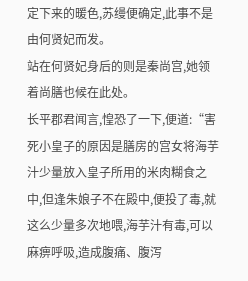定下来的暖色,苏缦便确定,此事不是由何贤妃而发。
站在何贤妃身后的则是秦尚宫,她领着尚膳也候在此处。
长平郡君闻言,惶恐了一下,便道:“害死小皇子的原因是膳房的宫女将海芋汁少量放入皇子所用的米肉糊食之中,但逢朱娘子不在殿中,便投了毒,就这么少量多次地喂,海芋汁有毒,可以麻痹呼吸,造成腹痛、腹泻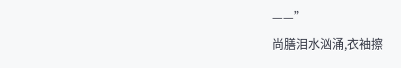——”
尚膳泪水汹涌,衣袖擦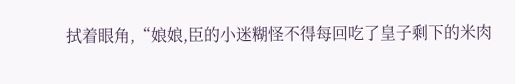拭着眼角,“娘娘,臣的小迷糊怪不得每回吃了皇子剩下的米肉